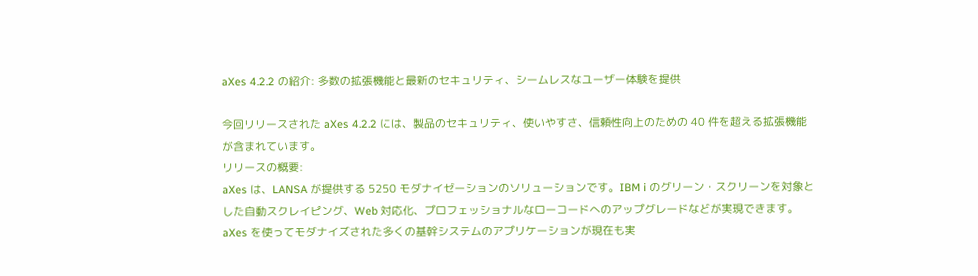aXes 4.2.2 の紹介: 多数の拡張機能と最新のセキュリティ、シームレスなユーザー体験を提供

今回リリースされた aXes 4.2.2 には、製品のセキュリティ、使いやすさ、信頼性向上のための 40 件を超える拡張機能が含まれています。
リリースの概要:
aXes は、LANSA が提供する 5250 モダナイゼーションのソリューションです。IBM i のグリーン・スクリーンを対象とした自動スクレイピング、Web 対応化、プロフェッショナルなローコードへのアップグレードなどが実現できます。aXes を使ってモダナイズされた多くの基幹システムのアプリケーションが現在も実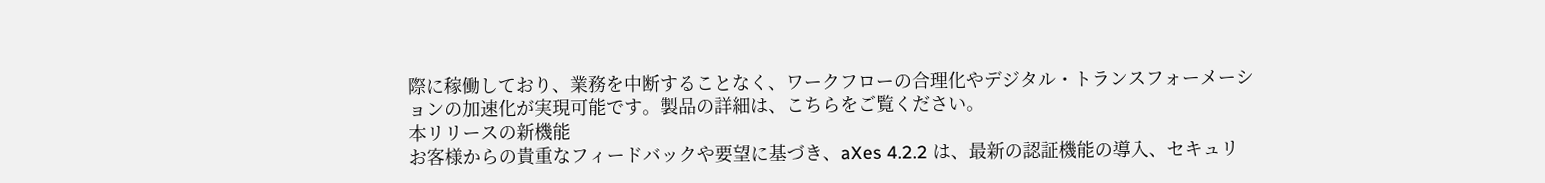際に稼働しており、業務を中断することなく、ワークフローの合理化やデジタル・トランスフォーメーションの加速化が実現可能です。製品の詳細は、こちらをご覧ください。
本リリースの新機能
お客様からの貴重なフィードバックや要望に基づき、aXes 4.2.2 は、最新の認証機能の導入、セキュリ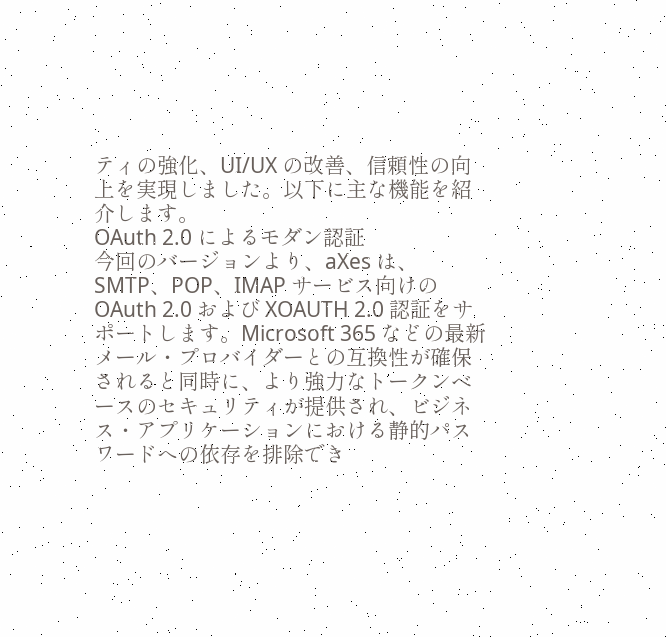ティの強化、UI/UX の改善、信頼性の向上を実現しました。以下に主な機能を紹介します。
OAuth 2.0 によるモダン認証
今回のバージョンより、aXes は、SMTP、POP、IMAP サービス向けの OAuth 2.0 および XOAUTH 2.0 認証をサポートします。Microsoft 365 などの最新メール・プロバイダーとの互換性が確保されると同時に、より強力なトークンベースのセキュリティが提供され、ビジネス・アプリケーションにおける静的パスワードへの依存を排除でき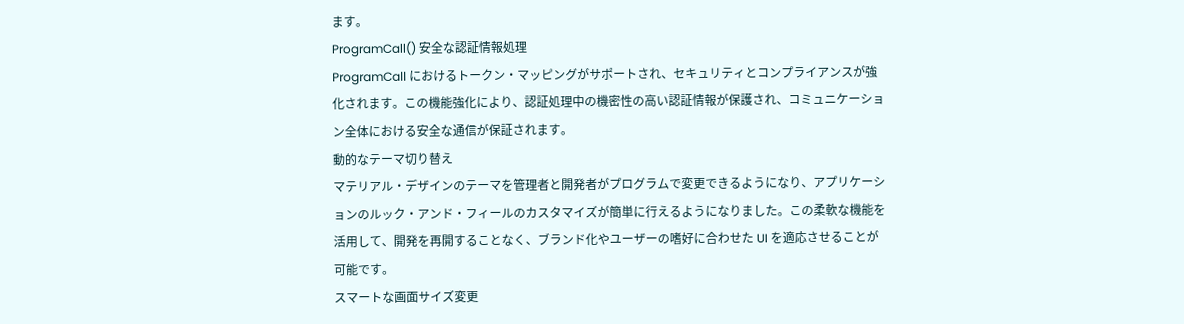ます。
ProgramCall() 安全な認証情報処理
ProgramCall におけるトークン・マッピングがサポートされ、セキュリティとコンプライアンスが強化されます。この機能強化により、認証処理中の機密性の高い認証情報が保護され、コミュニケーション全体における安全な通信が保証されます。
動的なテーマ切り替え
マテリアル・デザインのテーマを管理者と開発者がプログラムで変更できるようになり、アプリケーションのルック・アンド・フィールのカスタマイズが簡単に行えるようになりました。この柔軟な機能を活用して、開発を再開することなく、ブランド化やユーザーの嗜好に合わせた UI を適応させることが可能です。
スマートな画面サイズ変更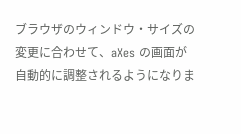ブラウザのウィンドウ・サイズの変更に合わせて、aXes の画面が自動的に調整されるようになりま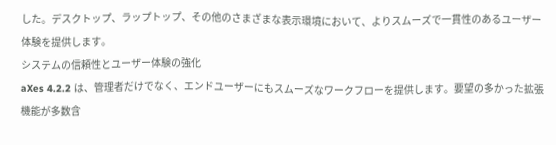した。デスクトップ、ラップトップ、その他のさまざまな表示環境において、よりスムーズで一貫性のあるユーザー体験を提供します。
システムの信頼性とユーザー体験の強化
aXes 4.2.2 は、管理者だけでなく、エンドユーザーにもスムーズなワークフローを提供します。要望の多かった拡張機能が多数含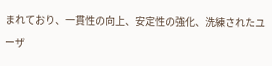まれており、一貫性の向上、安定性の強化、洗練されたユーザ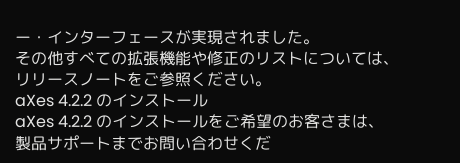ー・インターフェースが実現されました。
その他すべての拡張機能や修正のリストについては、リリースノートをご参照ください。
aXes 4.2.2 のインストール
aXes 4.2.2 のインストールをご希望のお客さまは、製品サポートまでお問い合わせくだ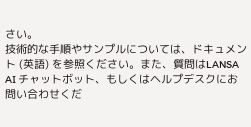さい。
技術的な手順やサンプルについては、ドキュメント (英語) を参照ください。また、質問はLANSA AI チャットボット、もしくはヘルプデスクにお問い合わせくだ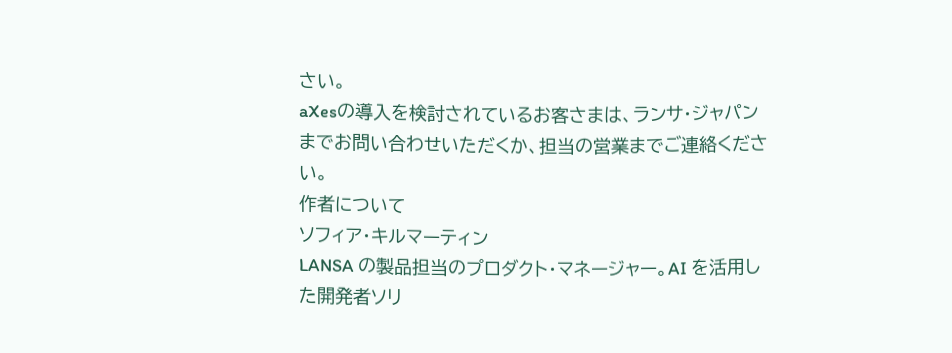さい。
aXesの導入を検討されているお客さまは、ランサ・ジャパンまでお問い合わせいただくか、担当の営業までご連絡ください。
作者について
ソフィア・キルマーティン
LANSA の製品担当のプロダクト・マネージャー。AI を活用した開発者ソリ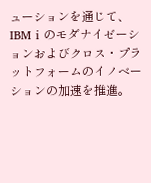ューションを通じて、IBM i のモダナイゼーションおよびクロス・プラットフォームのイノベーションの加速を推進。